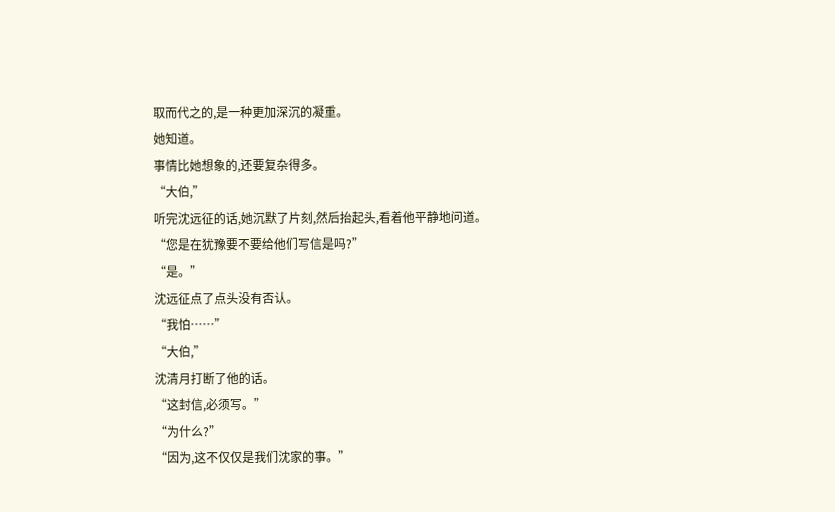取而代之的,是一种更加深沉的凝重。
她知道。
事情比她想象的,还要复杂得多。
“大伯,”
听完沈远征的话,她沉默了片刻,然后抬起头,看着他平静地问道。
“您是在犹豫要不要给他们写信是吗?”
“是。”
沈远征点了点头没有否认。
“我怕……”
“大伯,”
沈清月打断了他的话。
“这封信,必须写。”
“为什么?”
“因为,这不仅仅是我们沈家的事。”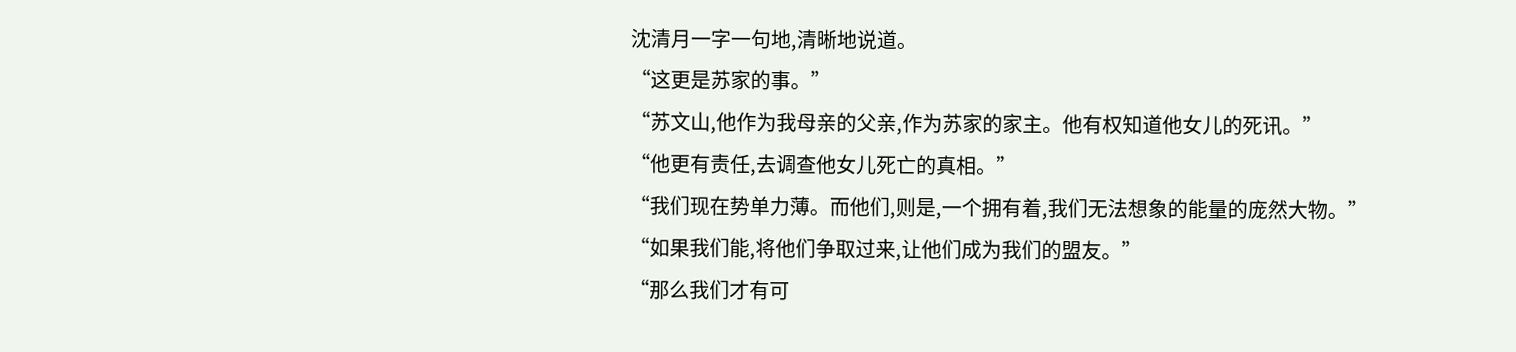沈清月一字一句地,清晰地说道。
“这更是苏家的事。”
“苏文山,他作为我母亲的父亲,作为苏家的家主。他有权知道他女儿的死讯。”
“他更有责任,去调查他女儿死亡的真相。”
“我们现在势单力薄。而他们,则是,一个拥有着,我们无法想象的能量的庞然大物。”
“如果我们能,将他们争取过来,让他们成为我们的盟友。”
“那么我们才有可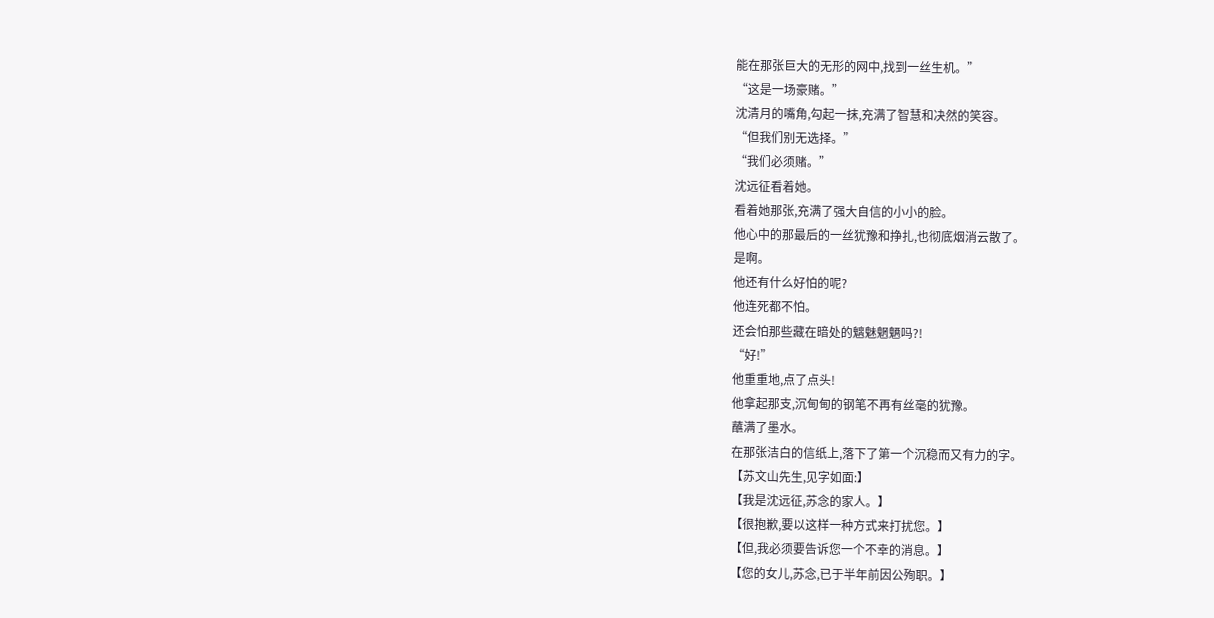能在那张巨大的无形的网中,找到一丝生机。”
“这是一场豪赌。”
沈清月的嘴角,勾起一抹,充满了智慧和决然的笑容。
“但我们别无选择。”
“我们必须赌。”
沈远征看着她。
看着她那张,充满了强大自信的小小的脸。
他心中的那最后的一丝犹豫和挣扎,也彻底烟消云散了。
是啊。
他还有什么好怕的呢?
他连死都不怕。
还会怕那些藏在暗处的魑魅魍魉吗?!
“好!”
他重重地,点了点头!
他拿起那支,沉甸甸的钢笔不再有丝毫的犹豫。
蘸满了墨水。
在那张洁白的信纸上,落下了第一个沉稳而又有力的字。
【苏文山先生,见字如面:】
【我是沈远征,苏念的家人。】
【很抱歉,要以这样一种方式来打扰您。】
【但,我必须要告诉您一个不幸的消息。】
【您的女儿,苏念,已于半年前因公殉职。】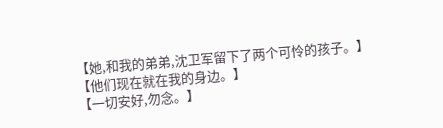【她,和我的弟弟,沈卫军留下了两个可怜的孩子。】
【他们现在就在我的身边。】
【一切安好,勿念。】